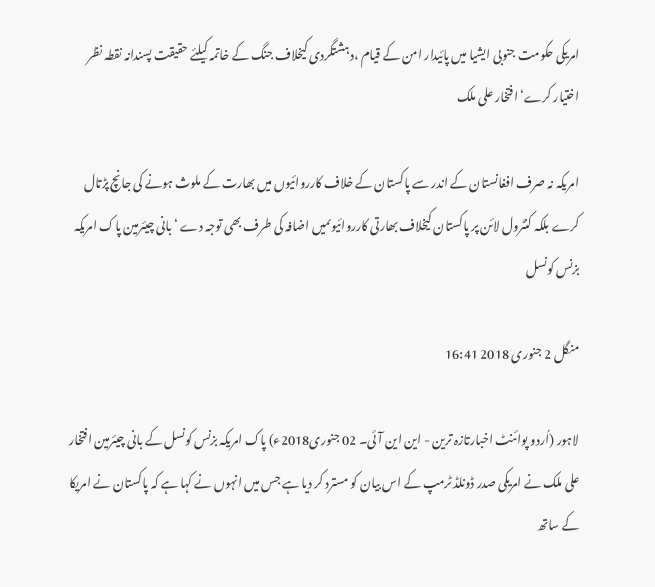امریکی حکومت جنوبی ایشیا میں پائیدار امن کے قیام ،دہشتگردی کیخلاف جنگ کے خاتمہ کیلئے حقیقت پسندانہ نقطہ نظر اختیار کرے‘ افتخار علی ملک

امریکہ نہ صرف افغانستان کے اندر سے پاکستان کے خلاف کارروائیوں میں بھارت کے ملوث ہونے کی جانچ پڑتال کرے بلکہ کنٹرول لائن پر پاکستان کیخلاف بھارتی کارروائیوںمیں اضافہ کی طرف بھی توجہ دے ‘ بانی چیئرمین پاک امریکہ بزنس کونسل

منگل 2 جنوری 2018 16:41

لاہور (اُردو پوائنٹ اخبارتازہ ترین - این این آئی۔ 02 جنوری2018ء) پاک امریکہ بزنس کونسل کے بانی چیئرمین افتخار علی ملک نے امریکی صدر ڈونلڈ ٹرمپ کے اس بیان کو مسترد کر دیا ہے جس میں انہوں نے کہا ہے کہ پاکستان نے امریکا کے ساتھ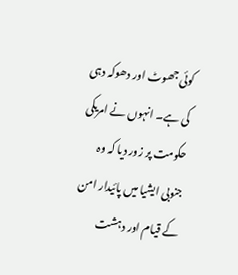کوئی جھوٹ اور دھوکہ دہی کی ہے۔ انہوں نے امریکی حکومت پر زور دیا کہ وہ جنوبی ایشیا میں پائیدار امن کے قیام اور دہشت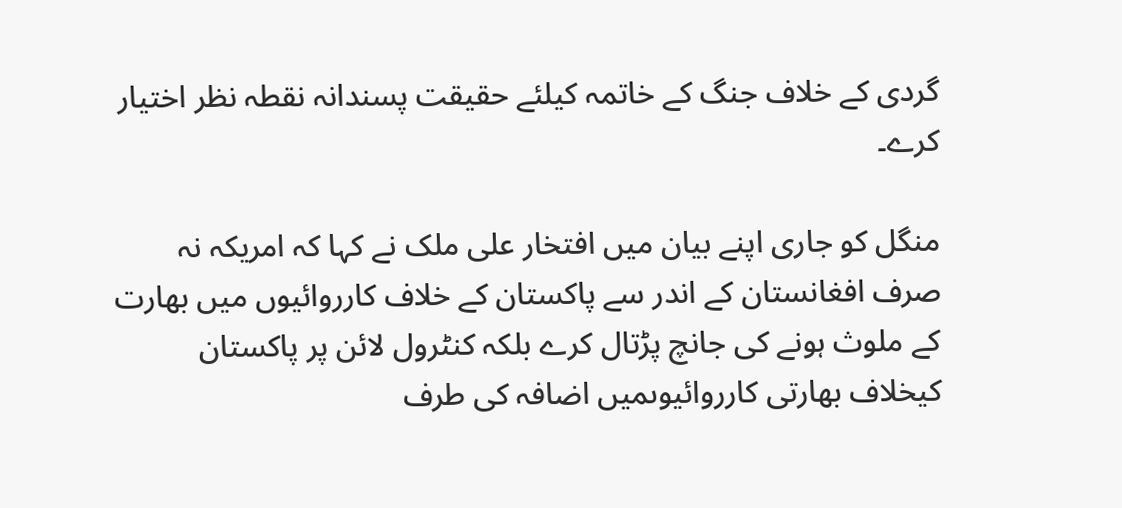گردی کے خلاف جنگ کے خاتمہ کیلئے حقیقت پسندانہ نقطہ نظر اختیار کرے۔

منگل کو جاری اپنے بیان میں افتخار علی ملک نے کہا کہ امریکہ نہ صرف افغانستان کے اندر سے پاکستان کے خلاف کارروائیوں میں بھارت کے ملوث ہونے کی جانچ پڑتال کرے بلکہ کنٹرول لائن پر پاکستان کیخلاف بھارتی کارروائیوںمیں اضافہ کی طرف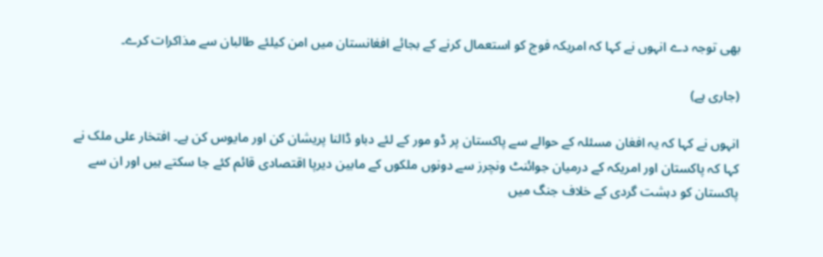بھی توجہ دے انہوں نے کہا کہ امریکہ فوج کو استعمال کرنے کے بجائے افغانستان میں امن کیلئے طالبان سے مذاکرات کرے۔

(جاری ہے)

انہوں نے کہا کہ یہ افغان مسئلہ کے حوالے سے پاکستان پر ڈو مور کے لئے دباو ڈالنا پریشان کن اور مایوس کن ہے۔ افتخار علی ملک نے کہا کہ پاکستان اور امریکہ کے درمیان جوائنٹ ونچرز سے دونوں ملکوں کے مابین دیرپا اقتصادی قائم کئے جا سکتے ہیں اور ان سے پاکستان کو دہشت گردی کے خلاف جنگ میں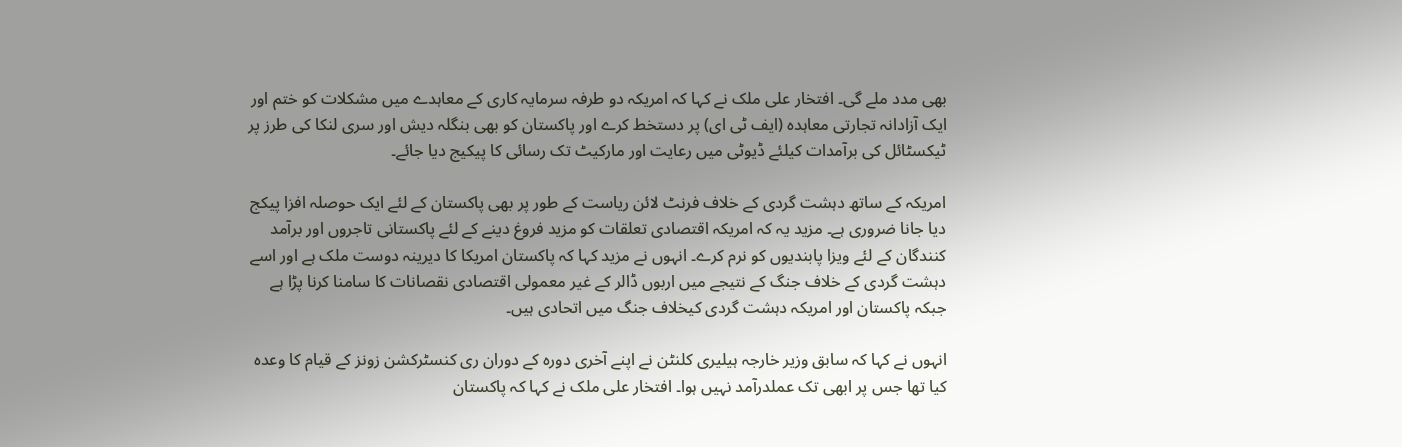بھی مدد ملے گی۔ افتخار علی ملک نے کہا کہ امریکہ دو طرفہ سرمایہ کاری کے معاہدے میں مشکلات کو ختم اور ایک آزادانہ تجارتی معاہدہ (ایف ٹی ای) پر دستخط کرے اور پاکستان کو بھی بنگلہ دیش اور سری لنکا کی طرز پر ٹیکسٹائل کی برآمدات کیلئے ڈیوٹی میں رعایت اور مارکیٹ تک رسائی کا پیکیج دیا جائے۔

امریکہ کے ساتھ دہشت گردی کے خلاف فرنٹ لائن ریاست کے طور پر بھی پاکستان کے لئے ایک حوصلہ افزا پیکج دیا جانا ضروری ہے۔ مزید یہ کہ امریکہ اقتصادی تعلقات کو مزید فروغ دینے کے لئے پاکستانی تاجروں اور برآمد کنندگان کے لئے ویزا پابندیوں کو نرم کرے۔ انہوں نے مزید کہا کہ پاکستان امریکا کا دیرینہ دوست ملک ہے اور اسے دہشت گردی کے خلاف جنگ کے نتیجے میں اربوں ڈالر کے غیر معمولی اقتصادی نقصانات کا سامنا کرنا پڑا ہے جبکہ پاکستان اور امریکہ دہشت گردی کیخلاف جنگ میں اتحادی ہیں۔

انہوں نے کہا کہ سابق وزیر خارجہ ہیلیری کلنٹن نے اپنے آخری دورہ کے دوران ری کنسٹرکشن زونز کے قیام کا وعدہ کیا تھا جس پر ابھی تک عملدرآمد نہیں ہوا۔ افتخار علی ملک نے کہا کہ پاکستان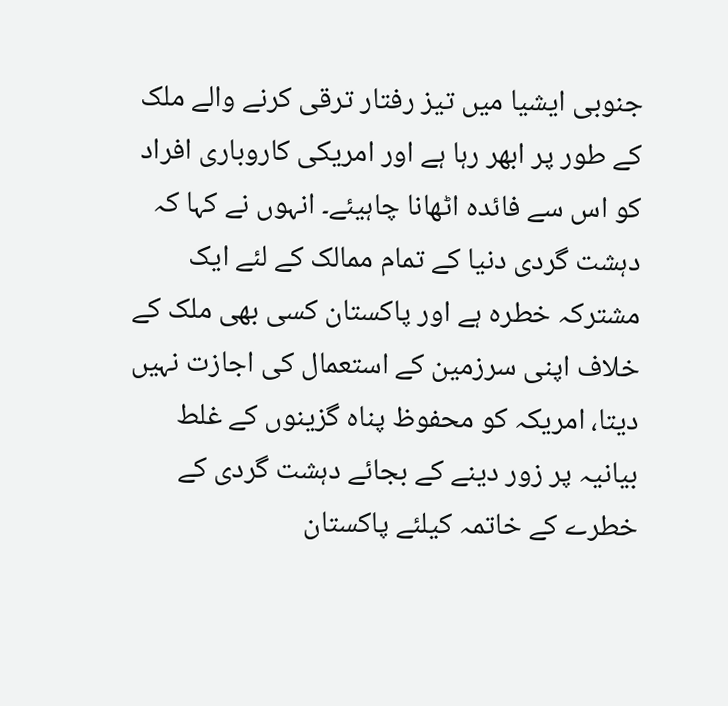جنوبی ایشیا میں تیز رفتار ترقی کرنے والے ملک کے طور پر ابھر رہا ہے اور امریکی کاروباری افراد کو اس سے فائدہ اٹھانا چاہیئے۔ انہوں نے کہا کہ دہشت گردی دنیا کے تمام ممالک کے لئے ایک مشترکہ خطرہ ہے اور پاکستان کسی بھی ملک کے خلاف اپنی سرزمین کے استعمال کی اجازت نہیں دیتا، امریکہ کو محفوظ پناہ گزینوں کے غلط بیانیہ پر زور دینے کے بجائے دہشت گردی کے خطرے کے خاتمہ کیلئے پاکستان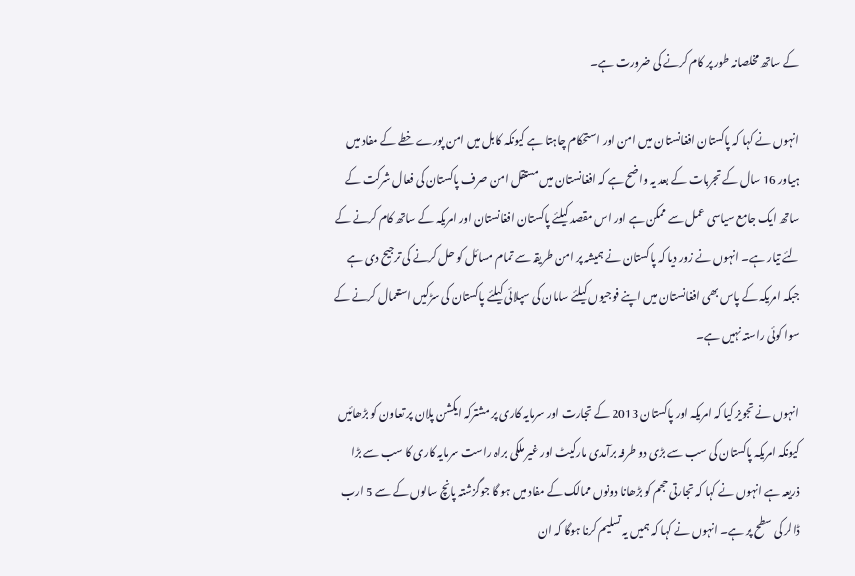کے ساتھ مخلصانہ طور پر کام کرنے کی ضرورت ہے۔

انہوں نے کہا کہ پاکستان افغانستان میں امن اور استحکام چاہتا ہے کیونکہ کابل میں امن پورے خطے کے مفاد میں ہیاور 16 سال کے تجربات کے بعد یہ واضح ہے کہ افغانستان میں مستقل امن صرف پاکستان کی فعال شرکت کے ساتھ ایک جامع سیاسی عمل سے ممکن ہے اور اس مقصد کیلئے پاکستان افغانستان اور امریکہ کے ساتھ کام کرنے کے لئے تیار ہے۔ انہوں نے زور دیا کہ پاکستان نے ہمیشہ پر امن طریقہ سے تمام مسائل کو حل کرنے کی ترجیح دی ہے جبکہ امریکہ کے پاس بھی افغانستان میں اپنے فوجیوں کیلئے سامان کی سپلائی کیلئے پاکستان کی سڑکیں استعمال کرنے کے سوا کوئی راستہ نہیں ہے۔

انہوں نے تجویز کیا کہ امریکہ اور پاکستان 2013 کے تجارت اور سرمایہ کاری پر مشترکہ ایکشن پلان پر تعاون کو بڑھائیں کیونکہ امریکہ پاکستان کی سب سے بڑی دو طرفہ برآمدی مارکیٹ اور غیر ملکی براہ راست سرمایہ کاری کا سب سے بڑا ذریعہ ہے انہوں نے کہا کہ تجارتی حجم کو بڑھانا دونوں ممالک کے مفاد میں ہو گا جوگزشتہ پانچ سالوں کے سے 5 ارب ڈالر کی سطح پر ہے۔ انہوں نے کہا کہ ہمیں یہ تسلیم کرنا ہوگا کہ ان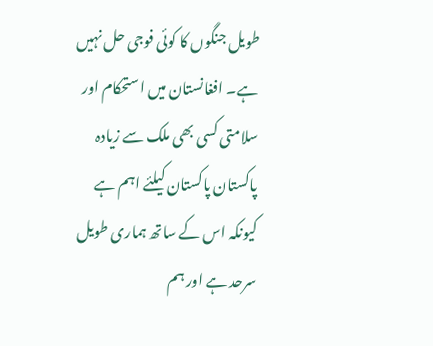طویل جنگوں کا کوئی فوجی حل نہیں ہے۔ افغانستان میں استحکام اور سلامتی کسی بھی ملک سے زیادہ پاکستان پاکستان کیلئے اہم ہے کیونکہ اس کے ساتھ ہماری طویل سرحد ہے اور ہم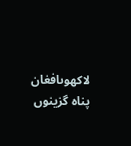لاکھوںافغان پناہ گزینوں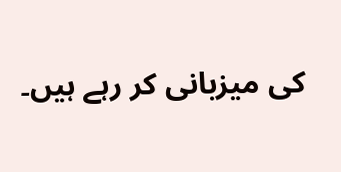کی میزبانی کر رہے ہیں۔